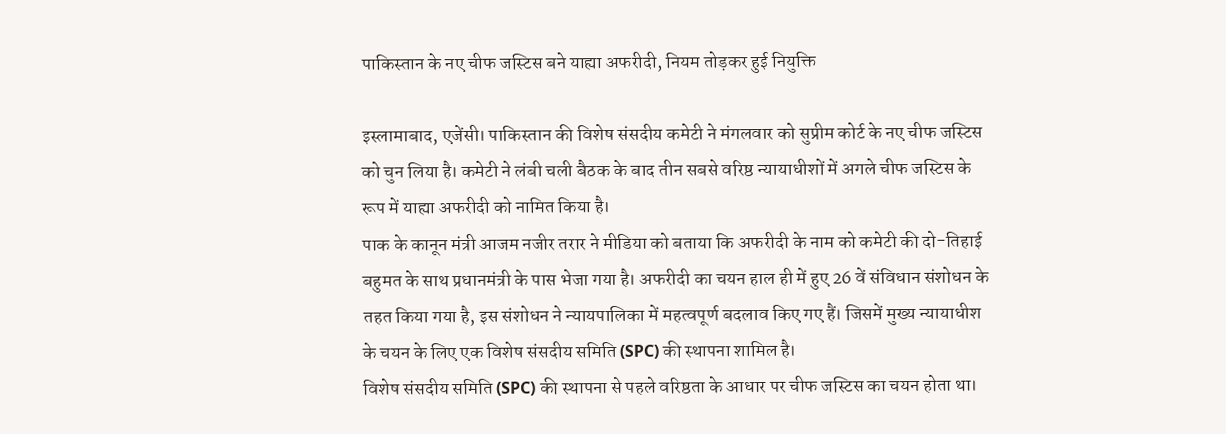पाकिस्तान के नए चीफ जस्टिस बने याह्या अफरीदी, नियम तोड़कर हुई नियुक्ति

इस्लामाबाद, एजेंसी। पाकिस्तान की विशेष संसदीय कमेटी ने मंगलवार को सुप्रीम कोर्ट के नए चीफ जस्टिस को चुन लिया है। कमेटी ने लंबी चली बैठक के बाद तीन सबसे वरिष्ठ न्यायाधीशों में अगले चीफ जस्टिस के रूप में याह्या अफरीदी को नामित किया है।
पाक के कानून मंत्री आजम नजीर तरार ने मीडिया को बताया कि अफरीदी के नाम को कमेटी की दो-तिहाई बहुमत के साथ प्रधानमंत्री के पास भेजा गया है। अफरीदी का चयन हाल ही में हुए 26 वें संविधान संशोधन के तहत किया गया है, इस संशोधन ने न्यायपालिका में महत्वपूर्ण बदलाव किए गए हैं। जिसमें मुख्य न्यायाधीश के चयन के लिए एक विशेष संसदीय समिति (SPC) की स्थापना शामिल है।
विशेष संसदीय समिति (SPC) की स्थापना से पहले वरिष्ठता के आधार पर चीफ जस्टिस का चयन होता था।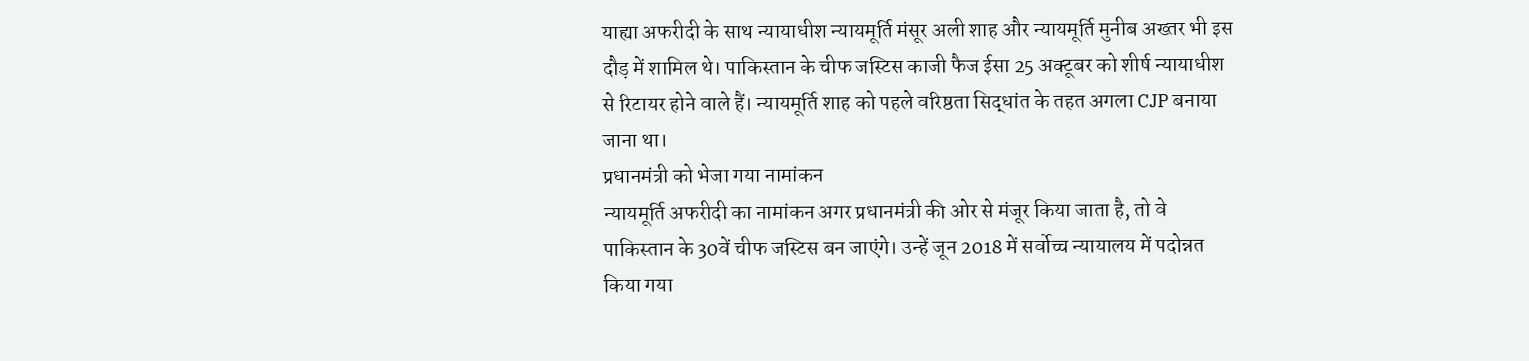याह्या अफरीदी के साथ न्यायाधीश न्यायमूर्ति मंसूर अली शाह और न्यायमूर्ति मुनीब अख्तर भी इस दौड़ में शामिल थे। पाकिस्तान के चीफ जस्टिस काजी फैज ईसा 25 अक्टूबर को शीर्ष न्यायाधीश से रिटायर होने वाले हैं। न्यायमूर्ति शाह को पहले वरिष्ठता सिद्धांत के तहत अगला CJP बनाया जाना था।
प्रधानमंत्री को भेजा गया नामांकन
न्यायमूर्ति अफरीदी का नामांकन अगर प्रधानमंत्री की ओर से मंजूर किया जाता है, तो वे पाकिस्तान के 30वें चीफ जस्टिस बन जाएंगे। उन्हें जून 2018 में सर्वोच्च न्यायालय में पदोन्नत किया गया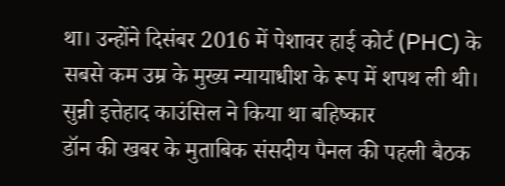था। उन्होंने दिसंबर 2016 में पेशावर हाई कोर्ट (PHC) के सबसे कम उम्र के मुख्य न्यायाधीश के रूप में शपथ ली थी।
सुन्नी इत्तेहाद काउंसिल ने किया था बहिष्कार
डॉन की खबर के मुताबिक संसदीय पैनल की पहली बैठक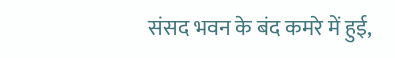संसद भवन के बंद कमरे में हुई,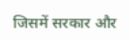जिसमें सरकार और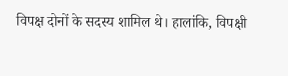विपक्ष दोनों के सदस्य शामिल थे। हालांकि, विपक्षी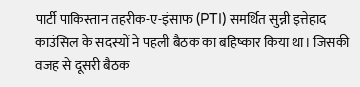पार्टी पाकिस्तान तहरीक-ए-इंसाफ (PTI) समर्थित सुन्नी इत्तेहाद काउंसिल के सदस्यों ने पहली बैठक का बहिष्कार किया था। जिसकी वजह से दूसरी बैठक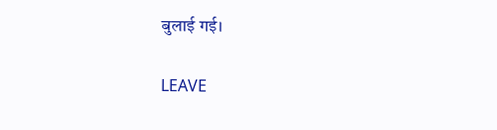बुलाई गई।

LEAVE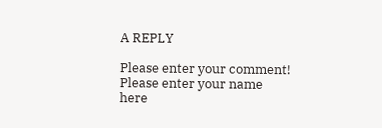A REPLY

Please enter your comment!
Please enter your name here